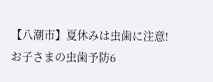【八潮市】夏休みは虫歯に注意!お子さまの虫歯予防6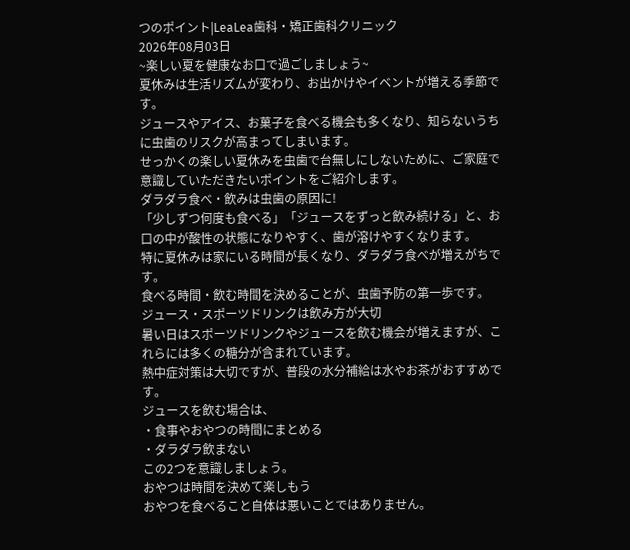つのポイント|LeaLea歯科・矯正歯科クリニック
2026年08月03日
~楽しい夏を健康なお口で過ごしましょう~
夏休みは生活リズムが変わり、お出かけやイベントが増える季節です。
ジュースやアイス、お菓子を食べる機会も多くなり、知らないうちに虫歯のリスクが高まってしまいます。
せっかくの楽しい夏休みを虫歯で台無しにしないために、ご家庭で意識していただきたいポイントをご紹介します。
ダラダラ食べ・飲みは虫歯の原因に!
「少しずつ何度も食べる」「ジュースをずっと飲み続ける」と、お口の中が酸性の状態になりやすく、歯が溶けやすくなります。
特に夏休みは家にいる時間が長くなり、ダラダラ食べが増えがちです。
食べる時間・飲む時間を決めることが、虫歯予防の第一歩です。
ジュース・スポーツドリンクは飲み方が大切
暑い日はスポーツドリンクやジュースを飲む機会が増えますが、これらには多くの糖分が含まれています。
熱中症対策は大切ですが、普段の水分補給は水やお茶がおすすめです。
ジュースを飲む場合は、
・食事やおやつの時間にまとめる
・ダラダラ飲まない
この2つを意識しましょう。
おやつは時間を決めて楽しもう
おやつを食べること自体は悪いことではありません。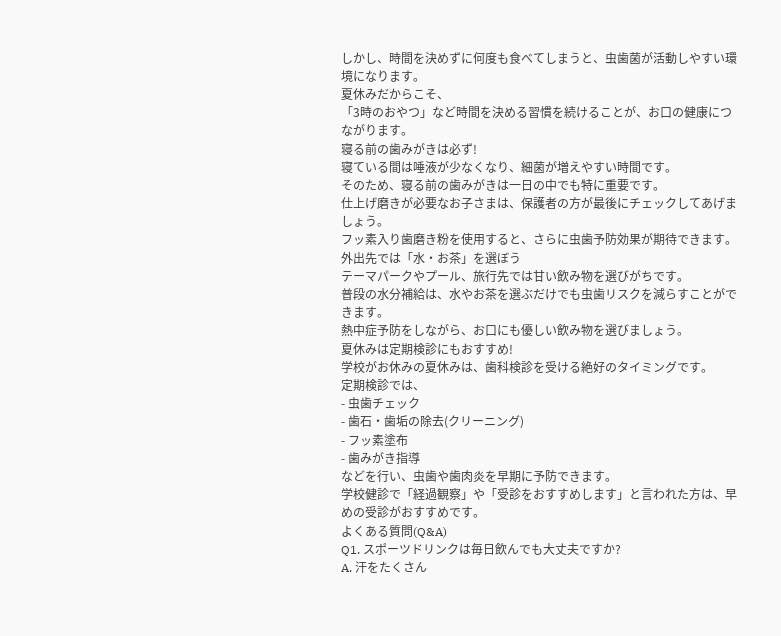しかし、時間を決めずに何度も食べてしまうと、虫歯菌が活動しやすい環境になります。
夏休みだからこそ、
「3時のおやつ」など時間を決める習慣を続けることが、お口の健康につながります。
寝る前の歯みがきは必ず!
寝ている間は唾液が少なくなり、細菌が増えやすい時間です。
そのため、寝る前の歯みがきは一日の中でも特に重要です。
仕上げ磨きが必要なお子さまは、保護者の方が最後にチェックしてあげましょう。
フッ素入り歯磨き粉を使用すると、さらに虫歯予防効果が期待できます。
外出先では「水・お茶」を選ぼう
テーマパークやプール、旅行先では甘い飲み物を選びがちです。
普段の水分補給は、水やお茶を選ぶだけでも虫歯リスクを減らすことができます。
熱中症予防をしながら、お口にも優しい飲み物を選びましょう。
夏休みは定期検診にもおすすめ!
学校がお休みの夏休みは、歯科検診を受ける絶好のタイミングです。
定期検診では、
- 虫歯チェック
- 歯石・歯垢の除去(クリーニング)
- フッ素塗布
- 歯みがき指導
などを行い、虫歯や歯肉炎を早期に予防できます。
学校健診で「経過観察」や「受診をおすすめします」と言われた方は、早めの受診がおすすめです。
よくある質問(Q&A)
Q1. スポーツドリンクは毎日飲んでも大丈夫ですか?
A. 汗をたくさん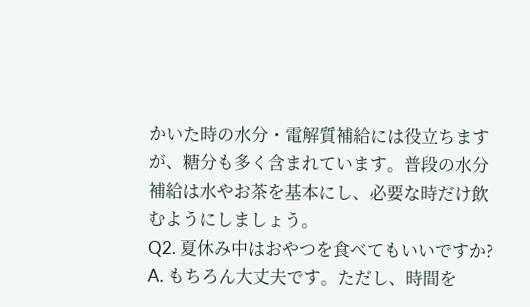かいた時の水分・電解質補給には役立ちますが、糖分も多く含まれています。普段の水分補給は水やお茶を基本にし、必要な時だけ飲むようにしましょう。
Q2. 夏休み中はおやつを食べてもいいですか?
A. もちろん大丈夫です。ただし、時間を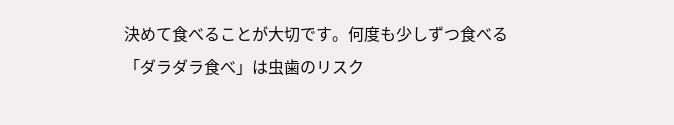決めて食べることが大切です。何度も少しずつ食べる「ダラダラ食べ」は虫歯のリスク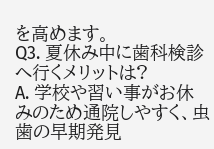を高めます。
Q3. 夏休み中に歯科検診へ行くメリットは?
A. 学校や習い事がお休みのため通院しやすく、虫歯の早期発見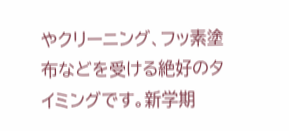やクリーニング、フッ素塗布などを受ける絶好のタイミングです。新学期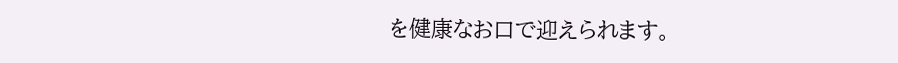を健康なお口で迎えられます。